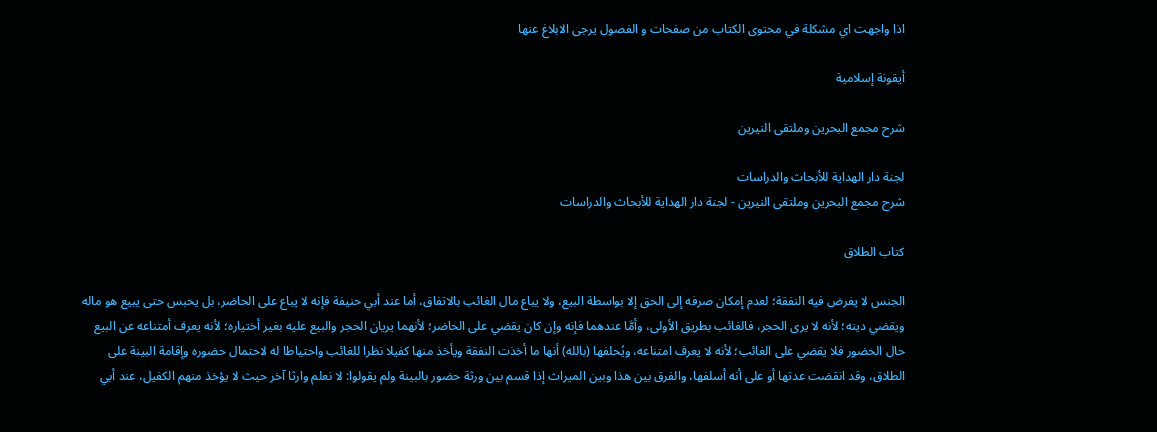اذا واجهت اي مشكلة في محتوى الكتاب من صفحات و الفصول يرجى الابلاغ عنها

أيقونة إسلامية

شرح مجمع البحرين وملتقى النيرين

لجنة دار الهداية للأبحاث والدراسات
شرح مجمع البحرين وملتقى النيرين - لجنة دار الهداية للأبحاث والدراسات

كتاب الطلاق

الجنس لا يفرض فيه النفقة؛ لعدم إمكان صرفه إلى الحق إلا بواسطة البيع، ولا يباع مال الغائب بالاتفاق، أما عند أبي حنيفة فإنه لا يباع على الحاضر، بل يحبس حتى يبيع هو ماله ويقضي دينه؛ لأنه لا يرى الحجر، فالغائب بطريق الأولى، وأمَّا عندهما فإنه وإن كان يقضي على الحاضر؛ لأنهما يريان الحجر والبيع عليه بغير أختياره؛ لأنه يعرف أمتناعه عن البيع حال الحضور فلا يقضي على الغائب؛ لأنه لا يعرف امتناعه، ويُحلفها (بالله) أنها ما أخذت النفقة ويأخذ منها كفيلا نظرا للغائب واحتياطا له لاحتمال حضوره وإقامة البينة على الطلاق، وقد انقضت عدتها أو على أنه أسلفها، والفرق بين هذا وبين الميراث إذا قسم بين ورثة حضور بالبينة ولم يقولوا: لا نعلم وارثا آخر حيث لا يؤخذ منهم الكفيل، عند أبي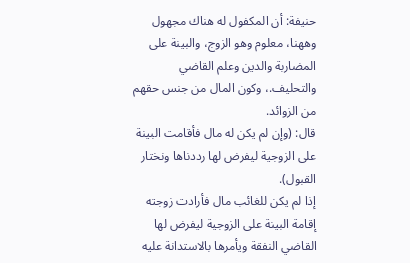حنيفة: أن المكفول له هناك مجهول وههنا، معلوم وهو الزوج، والبينة على المضاربة والدين وعلم القاضي والتحليف.، وكون المال من جنس حقهم من الزوائد.
قال: (وإن لم يكن له مال فأقامت البينة على الزوجية ليفرض لها رددناها ونختار القبول).
إذا لم يكن للغائب مال فأرادت زوجته إقامة البينة على الزوجية ليفرض لها القاضي النفقة ويأمرها بالاستدانة عليه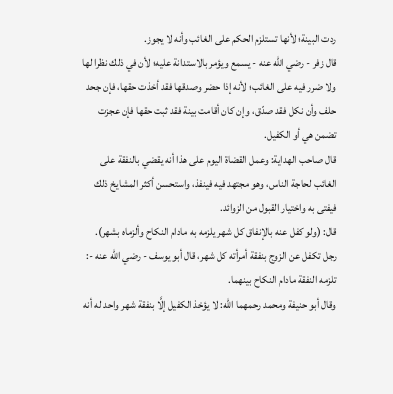ردت البينة؛ لأنها تستلزم الحكم على الغائب وأنه لا يجوز.
قال زفر - رضي الله عنه - يسمع ويؤمر بالاستدانة عليه؛ لأن في ذلك نظرا لها ولا ضرر فيه على الغائب؛ لأنه إذا حضر وصدقها فقد أخذت حقها، فإن جحد حلف وأن نكل فقد صدّق، وإن كان أقامت بينة فقد ثبت حقها فإن عجزت تضمن هي أو الكفيل.
قال صاحب الهداية: وعمل القضاة اليوم على هذا أنه يقضي بالنفقة على الغائب لحاجة الناس، وهو مجتهد فيه فينفذ، واستحسن أكثر المشايخ ذلك فيفتى به واختيار القبول من الزوائد.
قال: (ولو كفل عنه بالإنفاق كل شهر يلزمه به مادام النكاح وألزماه بشهر).
رجل تكفل عن الزوج بنفقة أمرأته كل شهر، قال أبو يوسف - رضي الله عنه -: تلزمه النفقة مادام النكاح بينهما.
وقال أبو حنيفة ومحمد رحمهما الله: لا يؤخذ الكفيل إلَّا بنفقة شهر واحد له أنه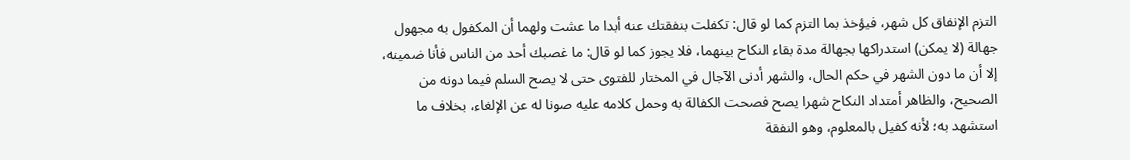التزم الإنفاق كل شهر، فيؤخذ بما التزم كما لو قال: تكفلت بنفقتك عنه أبدا ما عشت ولهما أن المكفول به مجهول جهالة (لا يمكن) استدراكها بجهالة مدة بقاء النكاح بينهما، فلا يجوز كما لو قال: ما غصبك أحد من الناس فأنا ضمينه، إلا أن ما دون الشهر في حكم الحال، والشهر أدنى الآجال في المختار للفتوى حتى لا يصح السلم فيما دونه من الصحيح، والظاهر أمتداد النكاح شهرا يصح فصحت الكفالة به وحمل كلامه عليه صونا له عن الإلغاء، بخلاف ما استشهد به؛ لأنه كفيل بالمعلوم، وهو النفقة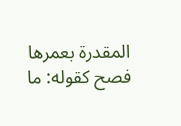المقدرة بعمرها فصح كقوله: ما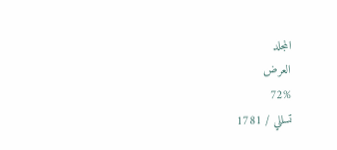المجلد
العرض
72%
تسللي / 1781